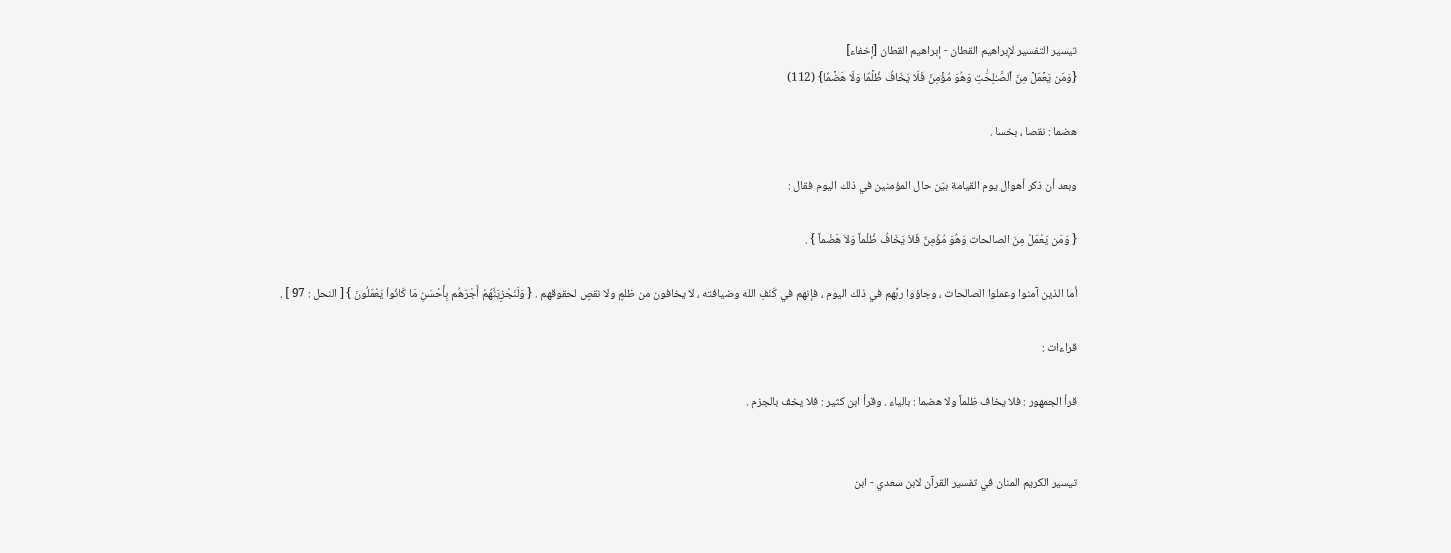تيسير التفسير لإبراهيم القطان - إبراهيم القطان [إخفاء]
{وَمَن يَعۡمَلۡ مِنَ ٱلصَّـٰلِحَٰتِ وَهُوَ مُؤۡمِنٞ فَلَا يَخَافُ ظُلۡمٗا وَلَا هَضۡمٗا} (112)

هضما : نقصا ، بخسا .

وبعد أن ذكر أهوال يوم القيامة بيّن حال المؤمنين في ذلك اليوم فقال :

{ وَمَن يَعْمَلْ مِنَ الصالحات وَهُوَ مُؤْمِنٌ فَلاَ يَخَافُ ظُلْماً وَلاَ هَضْماً } .

أما الذين آمنوا وعملوا الصالحات ، وجاؤوا ربَّهم في ذلك اليوم ، فإنهم في كَنَفِ الله وضيافته ، لا يخافون من ظلمٍ ولا نقصٍ لحقوقهم . { وَلَنَجْزِيَنَّهُمْ أَجْرَهُم بِأَحْسَنِ مَا كَانُواْ يَعْمَلُونَ } [ النحل : 97 ] .

قراءات :

قرأ الجمهور : فلا يخاف ظلماً ولا هضما : بالياء . وقرأ ابن كثير : فلا يخف بالجزم .


تيسير الكريم المنان في تفسير القرآن لابن سعدي - ابن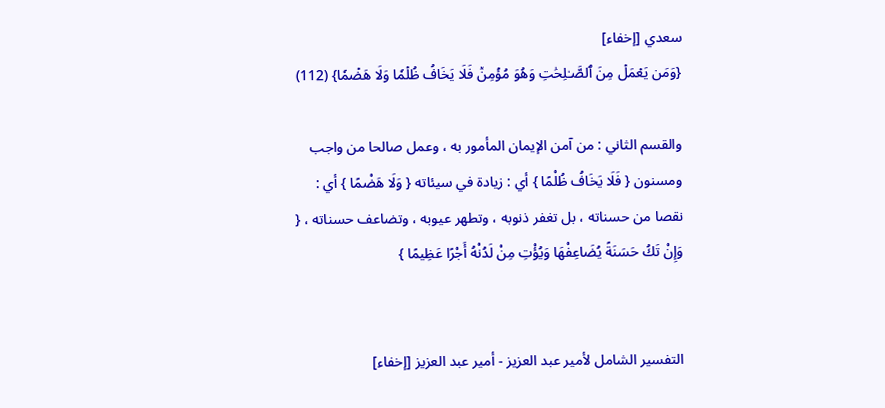سعدي [إخفاء]
{وَمَن يَعۡمَلۡ مِنَ ٱلصَّـٰلِحَٰتِ وَهُوَ مُؤۡمِنٞ فَلَا يَخَافُ ظُلۡمٗا وَلَا هَضۡمٗا} (112)

والقسم الثاني : من آمن الإيمان المأمور به ، وعمل صالحا من واجب ومسنون { فَلَا يَخَافُ ظُلْمًا } أي : زيادة في سيئاته { وَلَا هَضْمًا } أي : نقصا من حسناته ، بل تغفر ذنوبه ، وتطهر عيوبه ، وتضاعف حسناته ، { وَإِنْ تَكُ حَسَنَةً يُضَاعِفْهَا وَيُؤْتِ مِنْ لَدُنْهُ أَجْرًا عَظِيمًا }


التفسير الشامل لأمير عبد العزيز - أمير عبد العزيز [إخفاء]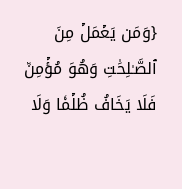{وَمَن يَعۡمَلۡ مِنَ ٱلصَّـٰلِحَٰتِ وَهُوَ مُؤۡمِنٞ فَلَا يَخَافُ ظُلۡمٗا وَلَا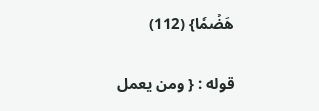هَضۡمٗا} (112)

قوله : { ومن يعمل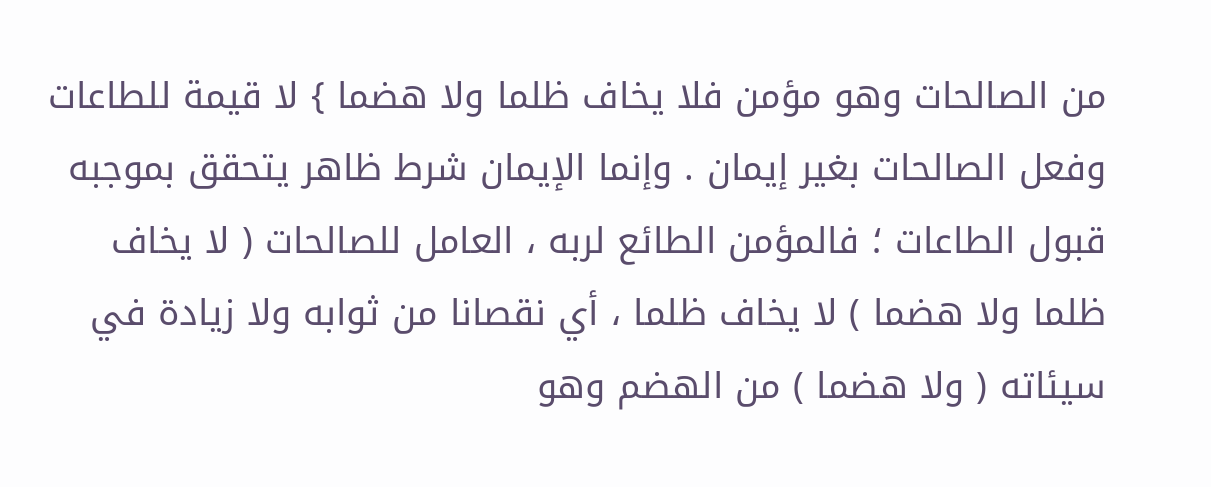من الصالحات وهو مؤمن فلا يخاف ظلما ولا هضما } لا قيمة للطاعات وفعل الصالحات بغير إيمان . وإنما الإيمان شرط ظاهر يتحقق بموجبه قبول الطاعات ؛ فالمؤمن الطائع لربه ، العامل للصالحات ( لا يخاف ظلما ولا هضما ) لا يخاف ظلما ، أي نقصانا من ثوابه ولا زيادة في سيئاته ( ولا هضما ) من الهضم وهو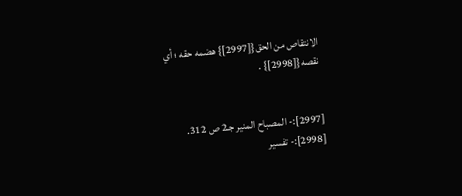الانتقاص من الحق{[2997]} هضمه حقه ؛ أي نقصه{[2998]} .


[2997]:- المصباح المنير جـ2 ص 312.
[2998]:- تفسير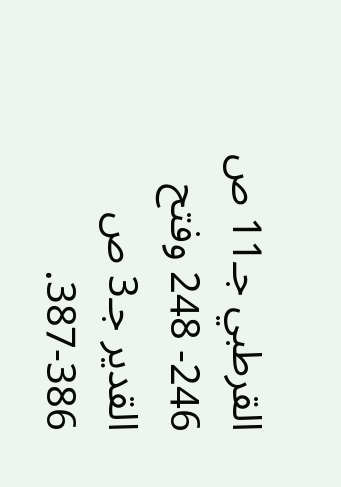القرطبي جـ11 ص 246- 248 وفتح القدير جـ3 ص 386-387.